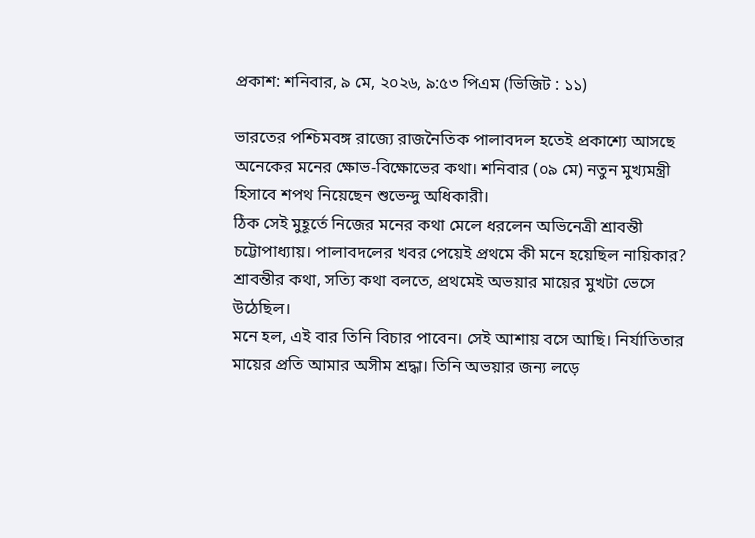প্রকাশ: শনিবার, ৯ মে, ২০২৬, ৯:৫৩ পিএম (ভিজিট : ১১)

ভারতের পশ্চিমবঙ্গ রাজ্যে রাজনৈতিক পালাবদল হতেই প্রকাশ্যে আসছে অনেকের মনের ক্ষোভ-বিক্ষোভের কথা। শনিবার (০৯ মে) নতুন মুখ্যমন্ত্রী হিসাবে শপথ নিয়েছেন শুভেন্দু অধিকারী।
ঠিক সেই মুহূর্তে নিজের মনের কথা মেলে ধরলেন অভিনেত্রী শ্রাবন্তী চট্টোপাধ্যায়। পালাবদলের খবর পেয়েই প্রথমে কী মনে হয়েছিল নায়িকার? শ্রাবন্তীর কথা, সত্যি কথা বলতে, প্রথমেই অভয়ার মায়ের মুখটা ভেসে উঠেছিল।
মনে হল, এই বার তিনি বিচার পাবেন। সেই আশায় বসে আছি। নির্যাতিতার মায়ের প্রতি আমার অসীম শ্রদ্ধা। তিনি অভয়ার জন্য লড়ে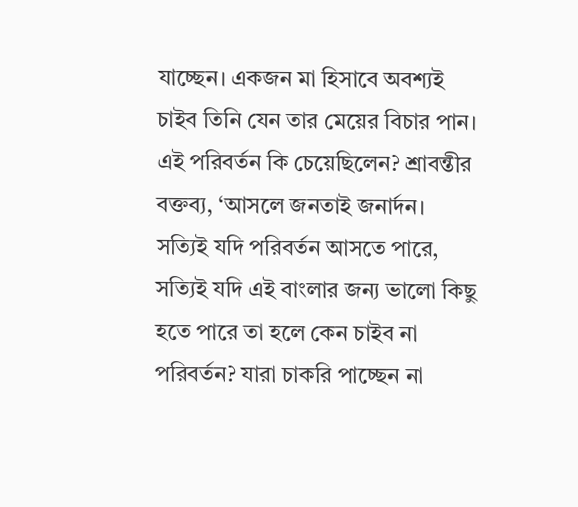যাচ্ছেন। একজন মা হিসাবে অবশ্যই চাইব তিনি যেন তার মেয়ের বিচার পান।
এই পরিবর্তন কি চেয়েছিলেন? শ্রাবন্তীর বক্তব্য, ‘আসলে জনতাই জনার্দন। সত্যিই যদি পরিবর্তন আসতে পারে, সত্যিই যদি এই বাংলার জন্য ভালো কিছু হতে পারে তা হলে কেন চাইব না পরিবর্তন? যারা চাকরি পাচ্ছেন না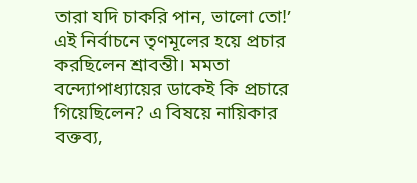তারা যদি চাকরি পান, ভালো তো!’
এই নির্বাচনে তৃণমূলের হয়ে প্রচার করছিলেন শ্রাবন্তী। মমতা বন্দ্যোপাধ্যায়ের ডাকেই কি প্রচারে গিয়েছিলেন? এ বিষয়ে নায়িকার বক্তব্য,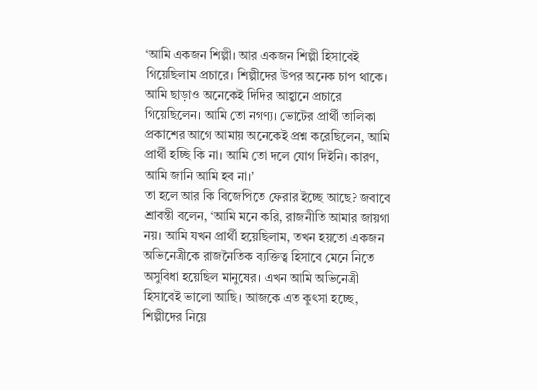‘আমি একজন শিল্পী। আর একজন শিল্পী হিসাবেই গিয়েছিলাম প্রচারে। শিল্পীদের উপর অনেক চাপ থাকে। আমি ছাড়াও অনেকেই দিদির আহ্বানে প্রচারে গিয়েছিলেন। আমি তো নগণ্য। ভোটের প্রার্থী তালিকা প্রকাশের আগে আমায় অনেকেই প্রশ্ন করেছিলেন, আমি প্রার্থী হচ্ছি কি না। আমি তো দলে যোগ দিইনি। কারণ, আমি জানি আমি হব না।’
তা হলে আর কি বিজেপিতে ফেরার ইচ্ছে আছে? জবাবে শ্রাবন্তী বলেন, ‘আমি মনে করি, রাজনীতি আমার জায়গা নয়। আমি যখন প্রার্থী হয়েছিলাম, তখন হয়তো একজন অভিনেত্রীকে রাজনৈতিক ব্যক্তিত্ব হিসাবে মেনে নিতে অসুবিধা হয়েছিল মানুষের। এখন আমি অভিনেত্রী হিসাবেই ভালো আছি। আজকে এত কুৎসা হচ্ছে, শিল্পীদের নিয়ে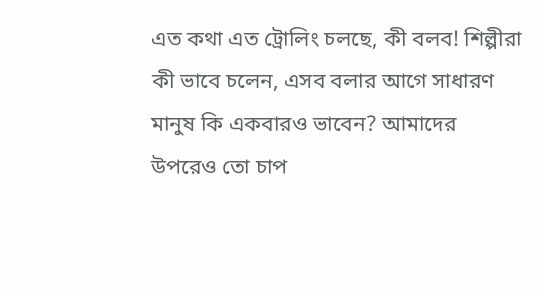এত কথা এত ট্রোলিং চলছে, কী বলব! শিল্পীরা কী ভাবে চলেন, এসব বলার আগে সাধারণ মানুষ কি একবারও ভাবেন? আমাদের উপরেও তো চাপ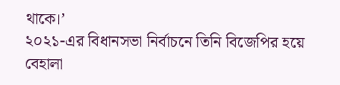থাকে।’
২০২১-এর বিধানসভা নির্বাচনে তিনি বিজেপির হয়ে বেহালা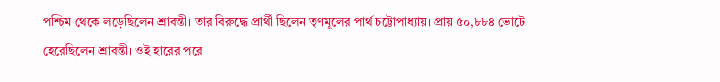পশ্চিম থেকে লড়েছিলেন শ্রাবন্তী। তার বিরুদ্ধে প্রার্থী ছিলেন তৃণমূলের পার্থ চট্টোপাধ্যায়। প্রায় ৫০,৮৮৪ ভোটে হেরেছিলেন শ্রাবন্তী। ওই হারের পরে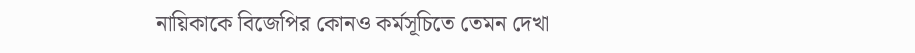নায়িকাকে বিজেপির কোনও কর্মসূচিতে তেমন দেখা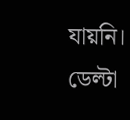যায়নি।
ডেল্টা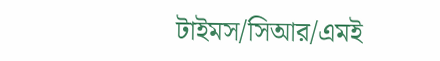টাইমস/সিআর/এমই